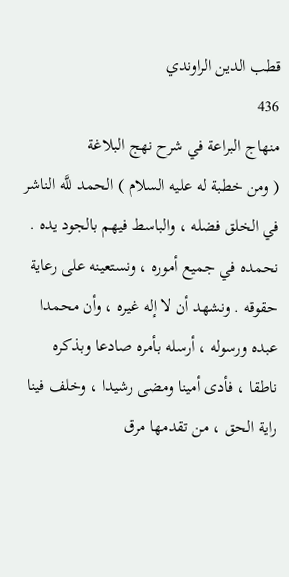قطب الدين الراوندي
436
منهاج البراعة في شرح نهج البلاغة
( ومن خطبة له عليه السلام ) الحمد للَّه الناشر في الخلق فضله ، والباسط فيهم بالجود يده . نحمده في جميع أموره ، ونستعينه على رعاية حقوقه . ونشهد أن لا إله غيره ، وأن محمدا عبده ورسوله ، أرسله بأمره صادعا وبذكره ناطقا ، فأدى أمينا ومضى رشيدا ، وخلف فينا راية الحق ، من تقدمها مرق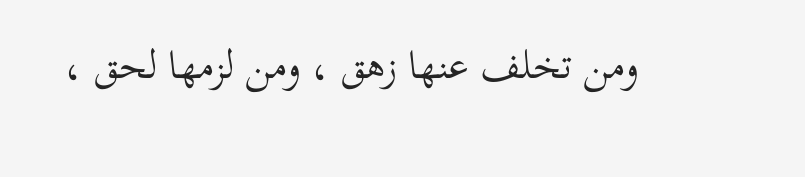ومن تخلف عنها زهق ، ومن لزمها لحق ،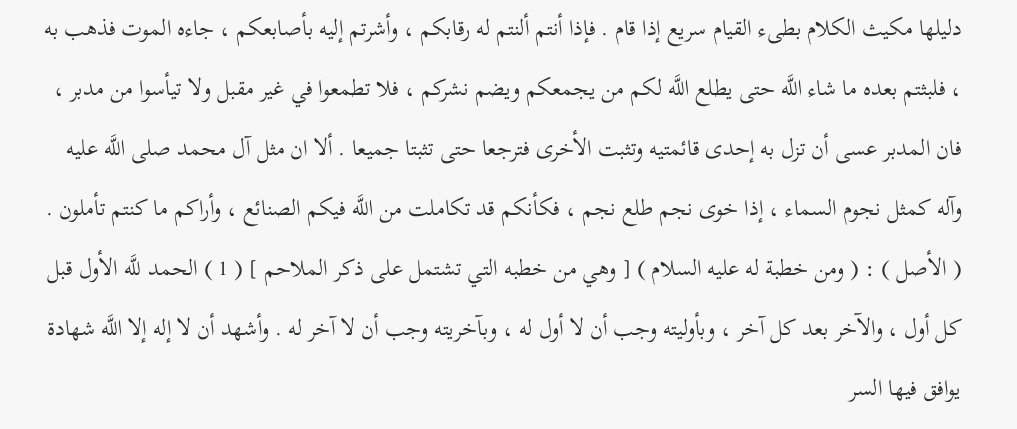دليلها مكيث الكلام بطىء القيام سريع إذا قام . فإذا أنتم ألنتم له رقابكم ، وأشرتم إليه بأصابعكم ، جاءه الموت فذهب به ، فلبثتم بعده ما شاء اللَّه حتى يطلع اللَّه لكم من يجمعكم ويضم نشركم ، فلا تطمعوا في غير مقبل ولا تيأسوا من مدبر ، فان المدبر عسى أن تزل به إحدى قائمتيه وتثبت الأخرى فترجعا حتى تثبتا جميعا . ألا ان مثل آل محمد صلى اللَّه عليه وآله كمثل نجوم السماء ، إذا خوى نجم طلع نجم ، فكأنكم قد تكاملت من اللَّه فيكم الصنائع ، وأراكم ما كنتم تأملون . ( الأصل ) : ( ومن خطبة له عليه السلام ) [ وهي من خطبه التي تشتمل على ذكر الملاحم ] ( 1 ) الحمد للَّه الأول قبل كل أول ، والآخر بعد كل آخر ، وبأوليته وجب أن لا أول له ، وبآخريته وجب أن لا آخر له . وأشهد أن لا إله إلا اللَّه شهادة يوافق فيها السر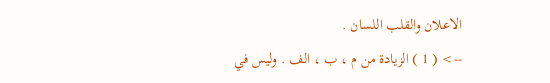الاعلان والقلب اللسان .
--> ( 1 ) الزيادة من م ، ب ، الف . وليس في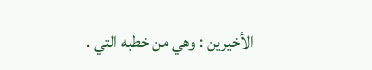الأخيرين : وهي من خطبه التي .